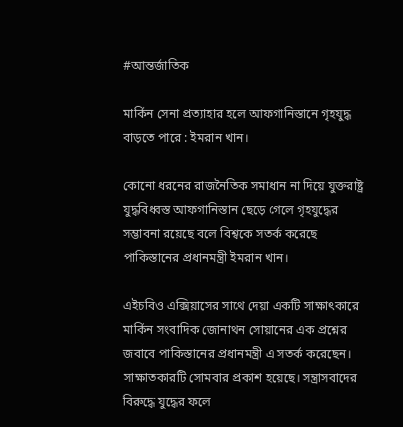#আন্তর্জাতিক

মার্কিন সেনা প্রত্যাহার হলে আফগানিস্তানে গৃহযুদ্ধ বাড়তে পারে : ইমরান খান।

কোনো ধরনের রাজনৈতিক সমাধান না দিয়ে যুক্তরাষ্ট্র যুদ্ধবিধ্বস্ত আফগানিস্তান ছেড়ে গেলে গৃহযুদ্ধের সম্ভাবনা রয়েছে বলে বিশ্বকে সতর্ক করেছে পাকিস্তানের প্রধানমন্ত্রী ইমরান খান।

এইচবিও এক্সিয়াসের সাথে দেয়া একটি সাক্ষাৎকারে মার্কিন সংবাদিক জোনাথন সোয়ানের এক প্রশ্নের জবাবে পাকিস্তানের প্রধানমন্ত্রী এ সতর্ক করেছেন। সাক্ষাতকারটি সোমবার প্রকাশ হয়েছে। সন্ত্রাসবাদের বিরুদ্ধে যুদ্ধের ফলে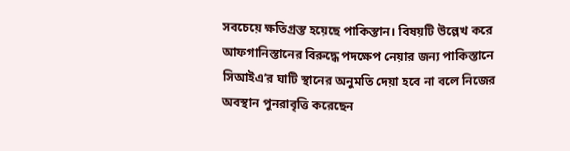সবচেয়ে ক্ষতিগ্রস্ত হয়েছে পাকিস্তান। বিষয়টি উল্লেখ করে আফগানিস্তানের বিরুদ্ধে পদক্ষেপ নেয়ার জন্য পাকিস্তানে সিআইএ’র ঘাটি স্থানের অনুমতি দেয়া হবে না বলে নিজের অবস্থান পুনরাবৃত্তি করেছেন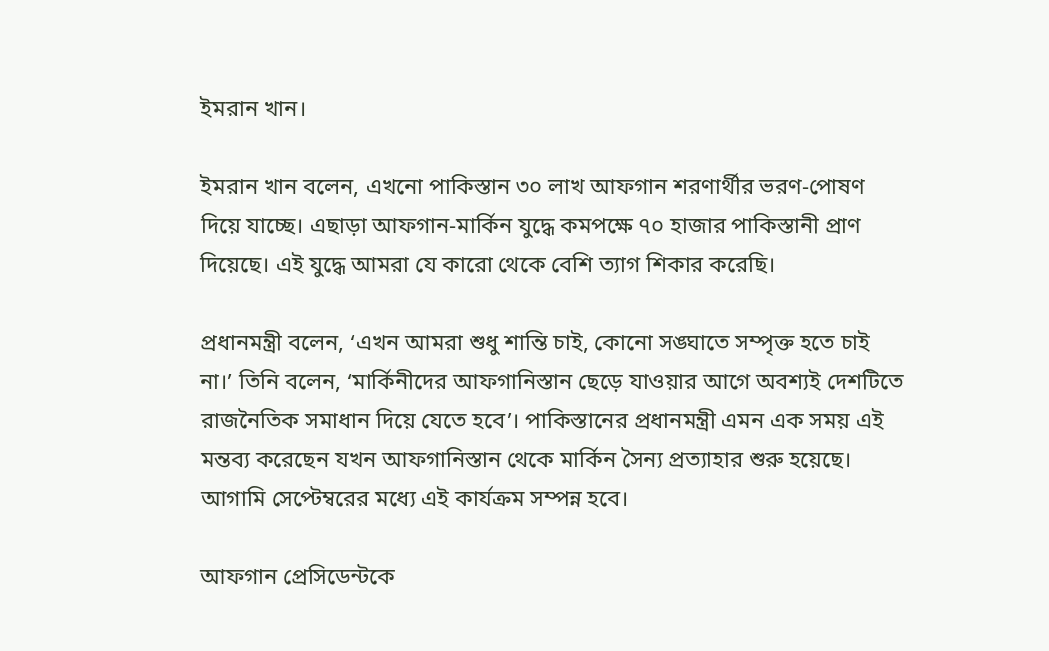ইমরান খান।

ইমরান খান বলেন, এখনো পাকিস্তান ৩০ লাখ আফগান শরণার্থীর ভরণ-পোষণ দিয়ে যাচ্ছে। এছাড়া আফগান-মার্কিন যুদ্ধে কমপক্ষে ৭০ হাজার পাকিস্তানী প্রাণ দিয়েছে। এই যুদ্ধে আমরা যে কারো থেকে বেশি ত্যাগ শিকার করেছি।

প্রধানমন্ত্রী বলেন, ‘এখন আমরা শুধু শান্তি চাই, কোনো সঙ্ঘাতে সম্পৃক্ত হতে চাই না।’ তিনি বলেন, ‘মার্কিনীদের আফগানিস্তান ছেড়ে যাওয়ার আগে অবশ্যই দেশটিতে রাজনৈতিক সমাধান দিয়ে যেতে হবে’। পাকিস্তানের প্রধানমন্ত্রী এমন এক সময় এই মন্তব্য করেছেন যখন আফগানিস্তান থেকে মার্কিন সৈন্য প্রত্যাহার শুরু হয়েছে। আগামি সেপ্টেম্বরের মধ্যে এই কার্যক্রম সম্পন্ন হবে।

আফগান প্রেসিডেন্টকে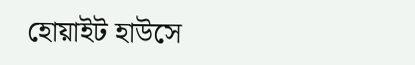হোয়াইট হাউসে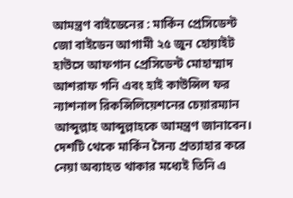আমন্ত্রণ বাইডেনের : মার্কিন প্রেসিডেন্ট জো বাইডেন আগামী ২৫ জুন হোয়াইট হাউসে আফগান প্রেসিডেন্ট মোহাম্মাদ আশরাফ গনি এবং হাই কাউন্সিল ফর ন্যাশনাল রিকন্সিলিয়েশনের চেয়ারম্যান আব্দুল্লাহ আব্দুল্লাহকে আমন্ত্রণ জানাবেন। দেশটি থেকে মার্কিন সৈন্য প্রত্যাহার করে নেয়া অব্যাহত থাকার মধ্যেই তিনি এ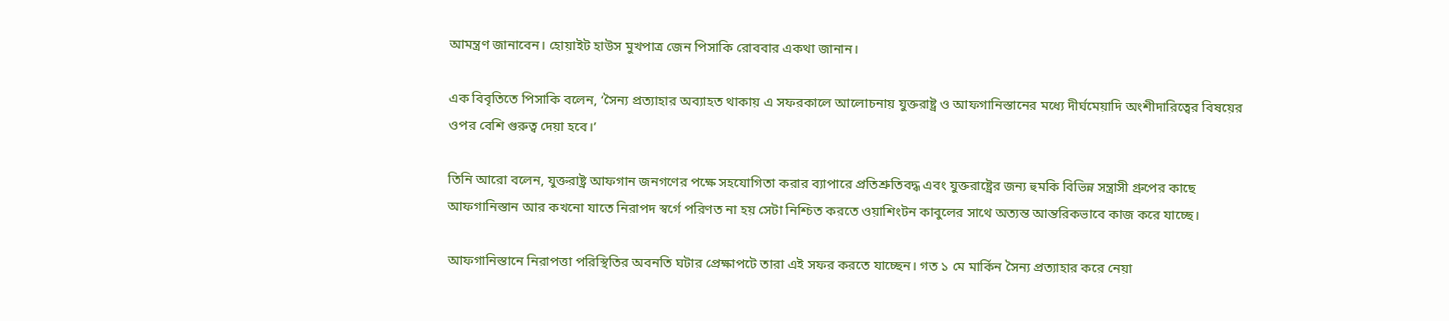আমন্ত্রণ জানাবেন। হোয়াইট হাউস মুখপাত্র জেন পিসাকি রোববার একথা জানান।

এক বিবৃতিতে পিসাকি বলেন, ‘সৈন্য প্রত্যাহার অব্যাহত থাকায় এ সফরকালে আলোচনায় যুক্তরাষ্ট্র ও আফগানিস্তানের মধ্যে দীর্ঘমেয়াদি অংশীদারিত্বের বিষয়ের ওপর বেশি গুরুত্ব দেয়া হবে।’

তিনি আরো বলেন, যুক্তরাষ্ট্র আফগান জনগণের পক্ষে সহযোগিতা করার ব্যাপারে প্রতিশ্রুতিবদ্ধ এবং যুক্তরাষ্ট্রের জন্য হুমকি বিভিন্ন সন্ত্রাসী গ্রুপের কাছে আফগানিস্তান আর কখনো যাতে নিরাপদ স্বর্গে পরিণত না হয় সেটা নিশ্চিত করতে ওয়াশিংটন কাবুলের সাথে অত্যন্ত আন্তরিকভাবে কাজ করে যাচ্ছে।

আফগানিস্তানে নিরাপত্তা পরিস্থিতির অবনতি ঘটার প্রেক্ষাপটে তারা এই সফর করতে যাচ্ছেন। গত ১ মে মার্কিন সৈন্য প্রত্যাহার করে নেয়া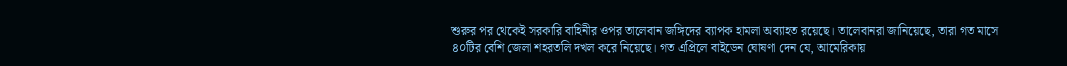শুরুর পর থেকেই সরকারি বাহিনীর ওপর তালেবান জঙ্গিদের ব্যাপক হামলা অব্যাহত রয়েছে। তালেবানরা জানিয়েছে, তারা গত মাসে ৪০টির বেশি জেলা শহরতলি দখল করে নিয়েছে। গত এপ্রিলে বাইডেন ঘোষণা দেন যে, আমেরিকায়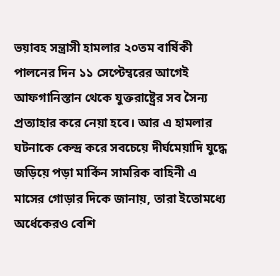ভয়াবহ সন্ত্রাসী হামলার ২০তম বার্ষিকী পালনের দিন ১১ সেপ্টেম্বরের আগেই আফগানিস্তান থেকে যুক্তরাষ্ট্রের সব সৈন্য প্রত্যাহার করে নেয়া হবে। আর এ হামলার ঘটনাকে কেন্দ্র করে সবচেয়ে দীর্ঘমেয়াদি যুদ্ধে জড়িয়ে পড়া মার্কিন সামরিক বাহিনী এ মাসের গোড়ার দিকে জানায়, তারা ইতোমধ্যে অর্ধেকেরও বেশি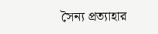সৈন্য প্রত্যাহার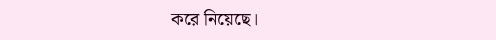করে নিয়েছে।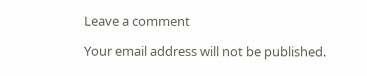Leave a comment

Your email address will not be published.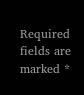Required fields are marked *